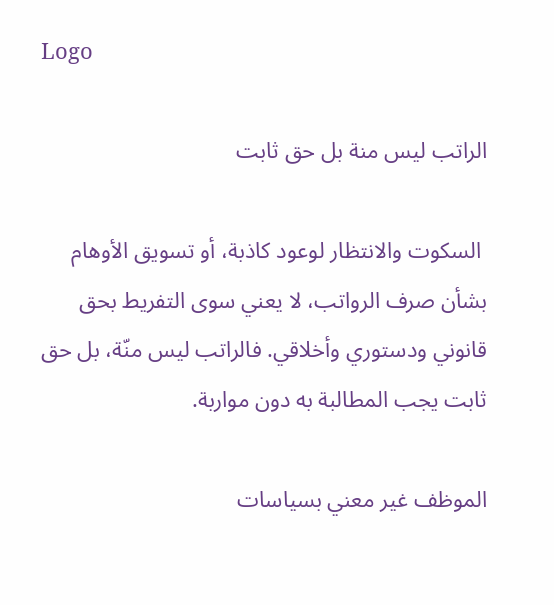Logo

الراتب ليس منة بل حق ثابت

 السكوت والانتظار لوعود كاذبة، أو تسويق الأوهام بشأن صرف الرواتب، لا يعني سوى التفريط بحق قانوني ودستوري وأخلاقي. فالراتب ليس منّة، بل حق ثابت يجب المطالبة به دون مواربة.

الموظف غير معني بسياسات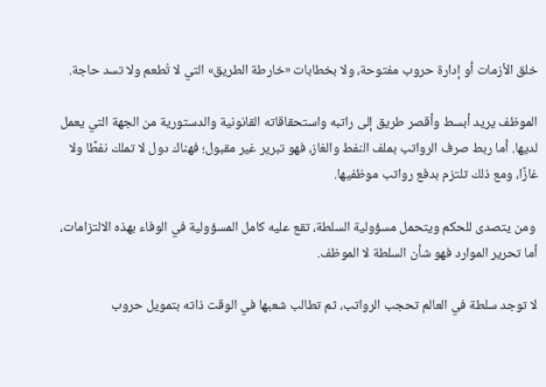خلق الأزمات أو إدارة حروب مفتوحة، ولا بخطابات «خارطة الطريق» التي لا تُطعم ولا تسد حاجة.

الموظف يريد أبسط وأقصر طريق إلى راتبه واستحقاقاته القانونية والدستورية من الجهة التي يعمل لديها. أما ربط صرف الرواتب بملف النفط والغاز، فهو تبرير غير مقبول؛ فهناك دول لا تملك نفطًا ولا غازًا، ومع ذلك تلتزم بدفع رواتب موظفيها.

 ومن يتصدى للحكم ويتحمل مسؤولية السلطة، تقع عليه كامل المسؤولية في الوفاء بهذه الالتزامات، أما تحرير الموارد فهو شأن السلطة لا الموظف.

لا توجد سلطة في العالم تحجب الرواتب، ثم تطالب شعبها في الوقت ذاته بتمويل حروب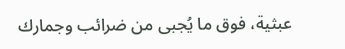عبثية، فوق ما يُجبى من ضرائب وجمارك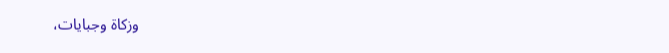وزكاة وجبايات،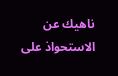ناهيك عن الاستحواذ على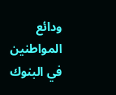ودائع المواطنين في البنوك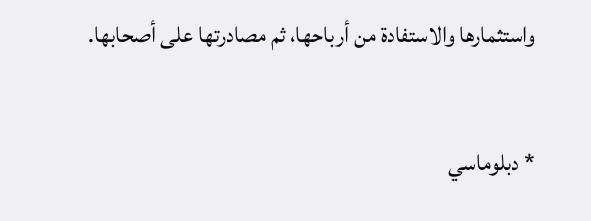واستثمارها والاستفادة من أرباحها، ثم مصادرتها على أصحابها.

* دبلوماسي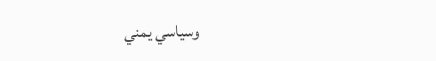وسياسي يمني